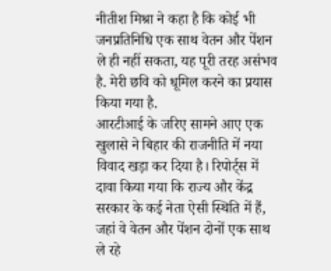नीतीश मिश्रा ने कहा है कि कोई भी जनप्रतिनिधि एक साथ वेतन और पेंशन ले ही नहीं सकता, यह पूरी तरह असंभव है. मेरी छवि को धूमिल करने का प्रयास किया गया है.
आरटीआई के जरिए सामने आए एक खुलासे ने बिहार की राजनीति में नया विवाद खड़ा कर दिया है। रिपोर्ट्स में दावा किया गया कि राज्य और केंद्र सरकार के कई नेता ऐसी स्थिति में हैं, जहां वे वेतन और पेंशन दोनों एक साथ ले रहे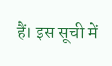हैं। इस सूची में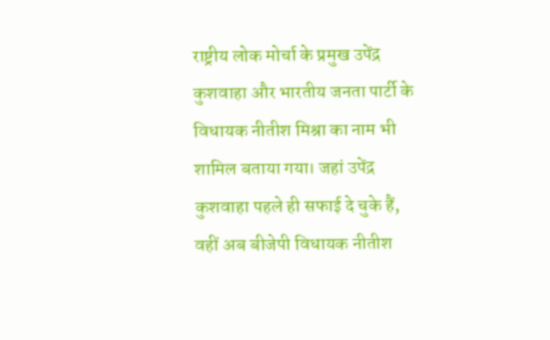राष्ट्रीय लोक मोर्चा के प्रमुख उपेंद्र कुशवाहा और भारतीय जनता पार्टी के विधायक नीतीश मिश्रा का नाम भी शामिल बताया गया। जहां उपेंद्र कुशवाहा पहले ही सफाई दे चुके हैं, वहीं अब बीजेपी विधायक नीतीश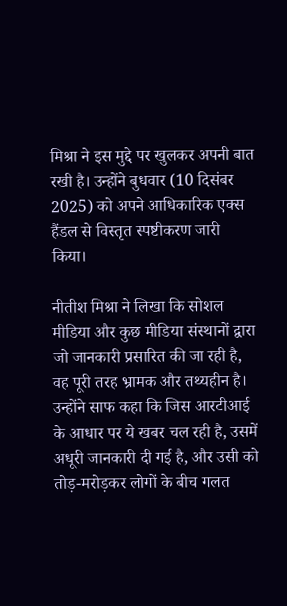मिश्रा ने इस मुद्दे पर खुलकर अपनी बात रखी है। उन्होंने बुधवार (10 दिसंबर 2025) को अपने आधिकारिक एक्स हैंडल से विस्तृत स्पष्टीकरण जारी किया।

नीतीश मिश्रा ने लिखा कि सोशल मीडिया और कुछ मीडिया संस्थानों द्वारा जो जानकारी प्रसारित की जा रही है, वह पूरी तरह भ्रामक और तथ्यहीन है। उन्होंने साफ कहा कि जिस आरटीआई के आधार पर ये खबर चल रही है, उसमें अधूरी जानकारी दी गई है, और उसी को तोड़-मरोड़कर लोगों के बीच गलत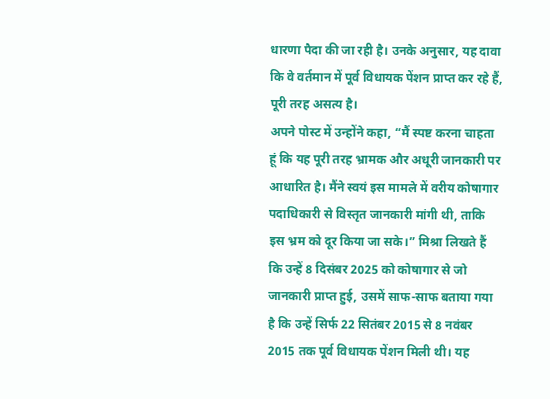धारणा पैदा की जा रही है। उनके अनुसार, यह दावा कि वे वर्तमान में पूर्व विधायक पेंशन प्राप्त कर रहे हैं, पूरी तरह असत्य है।
अपने पोस्ट में उन्होंने कहा, “मैं स्पष्ट करना चाहता हूं कि यह पूरी तरह भ्रामक और अधूरी जानकारी पर आधारित है। मैंने स्वयं इस मामले में वरीय कोषागार पदाधिकारी से विस्तृत जानकारी मांगी थी, ताकि इस भ्रम को दूर किया जा सके।” मिश्रा लिखते हैं कि उन्हें 8 दिसंबर 2025 को कोषागार से जो जानकारी प्राप्त हुई, उसमें साफ-साफ बताया गया है कि उन्हें सिर्फ 22 सितंबर 2015 से 8 नवंबर 2015 तक पूर्व विधायक पेंशन मिली थी। यह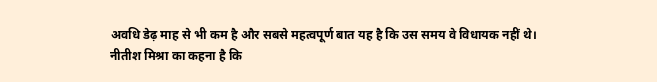अवधि डेढ़ माह से भी कम है और सबसे महत्वपूर्ण बात यह है कि उस समय वे विधायक नहीं थे।
नीतीश मिश्रा का कहना है कि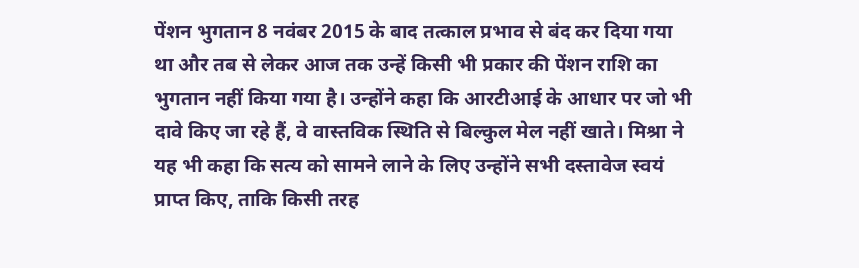पेंशन भुगतान 8 नवंबर 2015 के बाद तत्काल प्रभाव से बंद कर दिया गया था और तब से लेकर आज तक उन्हें किसी भी प्रकार की पेंशन राशि का भुगतान नहीं किया गया है। उन्होंने कहा कि आरटीआई के आधार पर जो भी दावे किए जा रहे हैं, वे वास्तविक स्थिति से बिल्कुल मेल नहीं खाते। मिश्रा ने यह भी कहा कि सत्य को सामने लाने के लिए उन्होंने सभी दस्तावेज स्वयं प्राप्त किए, ताकि किसी तरह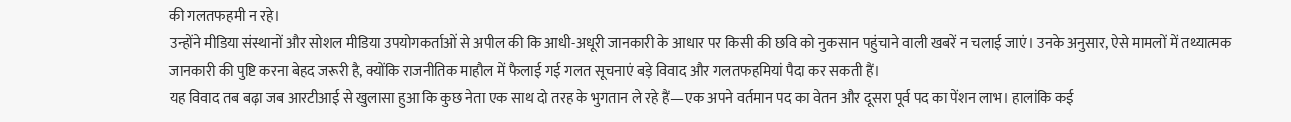की गलतफहमी न रहे।
उन्होंने मीडिया संस्थानों और सोशल मीडिया उपयोगकर्ताओं से अपील की कि आधी-अधूरी जानकारी के आधार पर किसी की छवि को नुकसान पहुंचाने वाली खबरें न चलाई जाएं। उनके अनुसार, ऐसे मामलों में तथ्यात्मक जानकारी की पुष्टि करना बेहद जरूरी है, क्योंकि राजनीतिक माहौल में फैलाई गई गलत सूचनाएं बड़े विवाद और गलतफहमियां पैदा कर सकती हैं।
यह विवाद तब बढ़ा जब आरटीआई से खुलासा हुआ कि कुछ नेता एक साथ दो तरह के भुगतान ले रहे हैं—एक अपने वर्तमान पद का वेतन और दूसरा पूर्व पद का पेंशन लाभ। हालांकि कई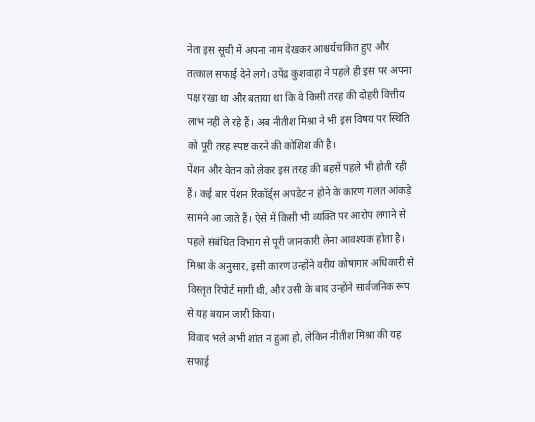नेता इस सूची में अपना नाम देखकर आश्चर्यचकित हुए और तत्काल सफाई देने लगे। उपेंद्र कुशवाहा ने पहले ही इस पर अपना पक्ष रखा था और बताया था कि वे किसी तरह की दोहरी वित्तीय लाभ नहीं ले रहे हैं। अब नीतीश मिश्रा ने भी इस विषय पर स्थिति को पूरी तरह स्पष्ट करने की कोशिश की है।
पेंशन और वेतन को लेकर इस तरह की बहसें पहले भी होती रही हैं। कई बार पेंशन रिकॉर्ड्स अपडेट न होने के कारण गलत आंकड़े सामने आ जाते हैं। ऐसे में किसी भी व्यक्ति पर आरोप लगाने से पहले संबंधित विभाग से पूरी जानकारी लेना आवश्यक होता है। मिश्रा के अनुसार, इसी कारण उन्होंने वरीय कोषागार अधिकारी से विस्तृत रिपोर्ट मांगी थी, और उसी के बाद उन्होंने सार्वजनिक रूप से यह बयान जारी किया।
विवाद भले अभी शांत न हुआ हो, लेकिन नीतीश मिश्रा की यह सफाई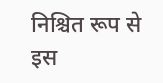निश्चित रूप से इस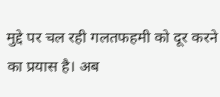मुद्दे पर चल रही गलतफहमी को दूर करने का प्रयास है। अब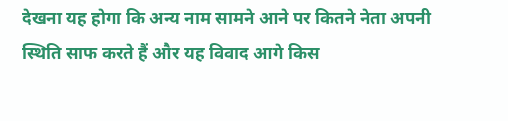देखना यह होगा कि अन्य नाम सामने आने पर कितने नेता अपनी स्थिति साफ करते हैं और यह विवाद आगे किस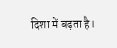दिशा में बढ़ता है।